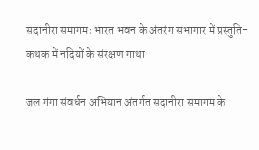सदानीरा समागमः भारत भवन के अंतरंग सभागार में प्रस्तुति- कथक में नदियों के संरक्षण गाथा

जल गंगा संवर्धन अभियान अंतर्गत सदानीरा समागम के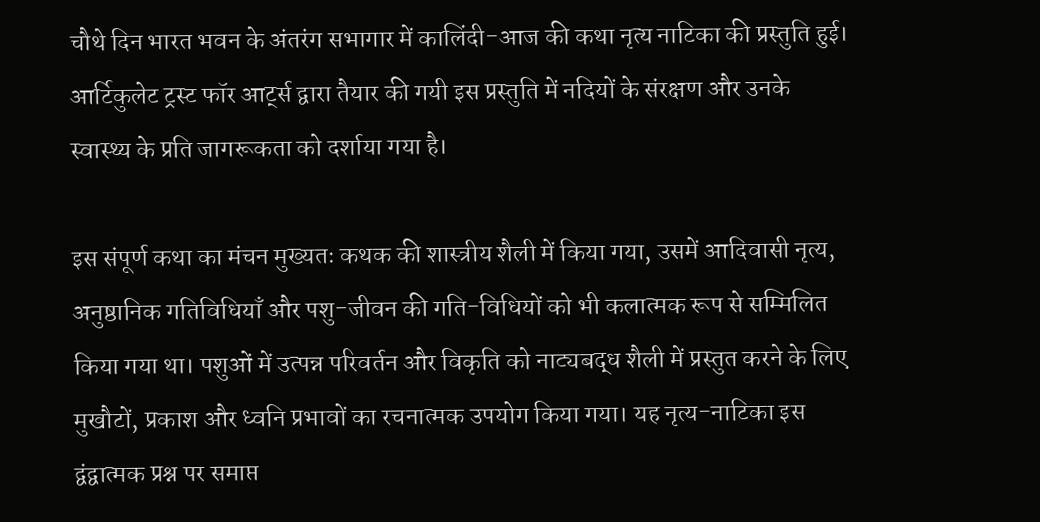चौथे दिन भारत भवन के अंतरंग सभागार में कालिंदी-आज की कथा नृत्‍य नाटिका की प्रस्‍तुति हुई। आर्टिकुलेट ट्रस्ट फॉर आर्ट्स द्वारा तैयार की गयी इस प्रस्‍तुति में नदियों के संरक्षण और उनके स्वास्थ्य के प्रति जागरूकता को दर्शाया गया है।

इस संपूर्ण कथा का मंचन मुख्यतः कथक की शास्त्रीय शैली में किया गया, उसमें आदिवासी नृत्य, अनुष्ठानिक गतिविधियाँ और पशु-जीवन की गति-विधियों को भी कलात्मक रूप से सम्मिलित किया गया था। पशुओं में उत्पन्न परिवर्तन और विकृति को नाट्यबद्ध शैली में प्रस्तुत करने के लिए मुखौटों, प्रकाश और ध्वनि प्रभावों का रचनात्मक उपयोग किया गया। यह नृत्य-नाटिका इस द्वंद्वात्मक प्रश्न पर समाप्त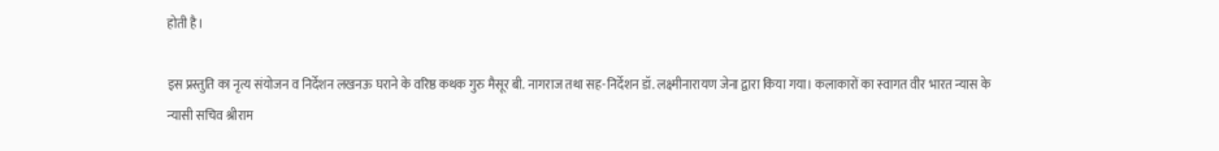होती है।

इस प्रस्तुति का नृत्य संयोजन व निर्देशन लखनऊ घराने के वरिष्ठ कथक गुरु मैसूर बी. नागराज तथा सह-निर्देशन डॉ. लक्ष्मीनारायण जेना द्वारा किया गया। कलाकारों का स्‍वागत वीर भारत न्‍यास के न्‍यासी सचिव श्रीराम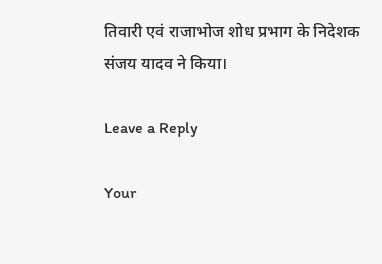तिवारी एवं राजाभोज शोध प्रभाग के निदेशक संजय यादव ने किया।

Leave a Reply

Your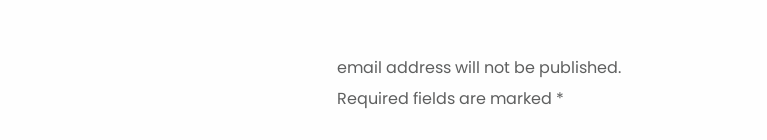email address will not be published. Required fields are marked *